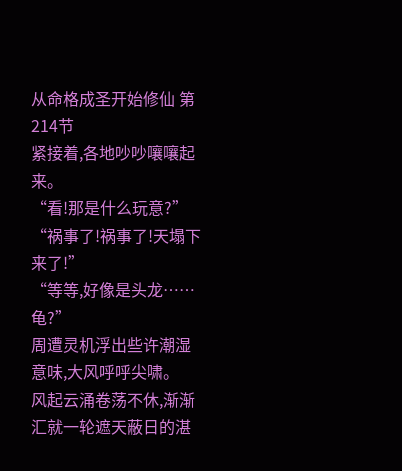从命格成圣开始修仙 第214节
紧接着,各地吵吵嚷嚷起来。
“看!那是什么玩意?”
“祸事了!祸事了!天塌下来了!”
“等等,好像是头龙……龟?”
周遭灵机浮出些许潮湿意味,大风呼呼尖啸。
风起云涌卷荡不休,渐渐汇就一轮遮天蔽日的湛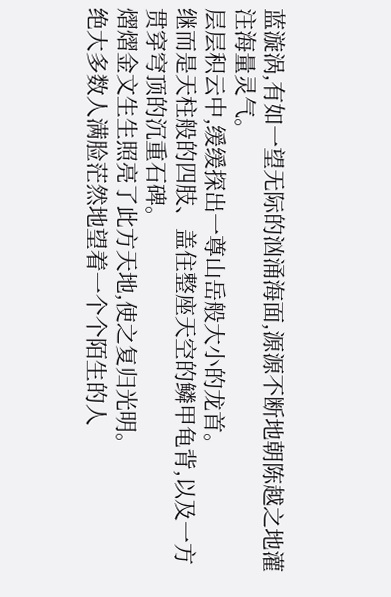蓝漩涡,有如一望无际的汹涌海面,源源不断地朝陈越之地灌注海量灵气。
层层积云中,缓缓探出一尊山岳般大小的龙首。
继而是天柱般的四肢、盖住整座天空的鳞甲龟背,以及一方贯穿穹顶的沉重石碑。
熠熠金文生生照亮了此方天地,使之复归光明。
绝大多数人满脸茫然地望着一个个陌生的人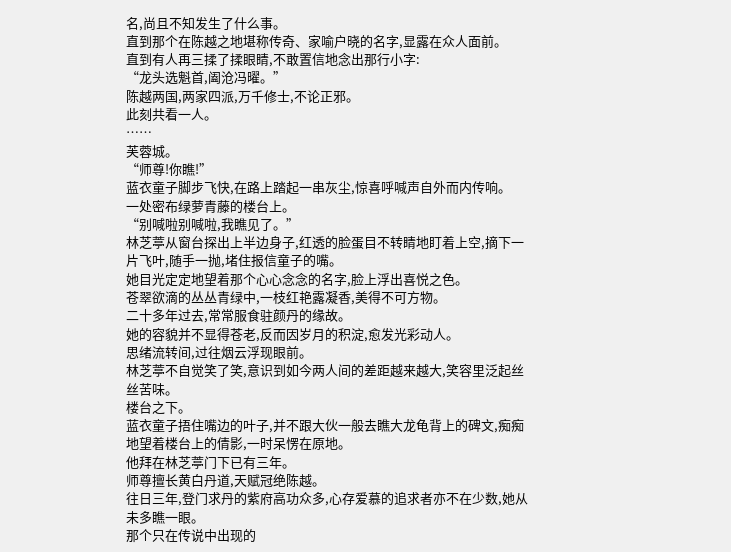名,尚且不知发生了什么事。
直到那个在陈越之地堪称传奇、家喻户晓的名字,显露在众人面前。
直到有人再三揉了揉眼睛,不敢置信地念出那行小字:
“龙头选魁首,阖沧冯曜。”
陈越两国,两家四派,万千修士,不论正邪。
此刻共看一人。
……
芙蓉城。
“师尊!你瞧!”
蓝衣童子脚步飞快,在路上踏起一串灰尘,惊喜呼喊声自外而内传响。
一处密布绿萝青藤的楼台上。
“别喊啦别喊啦,我瞧见了。”
林芝葶从窗台探出上半边身子,红透的脸蛋目不转睛地盯着上空,摘下一片飞叶,随手一抛,堵住报信童子的嘴。
她目光定定地望着那个心心念念的名字,脸上浮出喜悦之色。
苍翠欲滴的丛丛青绿中,一枝红艳露凝香,美得不可方物。
二十多年过去,常常服食驻颜丹的缘故。
她的容貌并不显得苍老,反而因岁月的积淀,愈发光彩动人。
思绪流转间,过往烟云浮现眼前。
林芝葶不自觉笑了笑,意识到如今两人间的差距越来越大,笑容里泛起丝丝苦味。
楼台之下。
蓝衣童子捂住嘴边的叶子,并不跟大伙一般去瞧大龙龟背上的碑文,痴痴地望着楼台上的倩影,一时呆愣在原地。
他拜在林芝葶门下已有三年。
师尊擅长黄白丹道,天赋冠绝陈越。
往日三年,登门求丹的紫府高功众多,心存爱慕的追求者亦不在少数,她从未多瞧一眼。
那个只在传说中出现的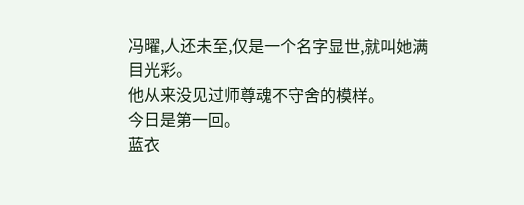冯曜,人还未至,仅是一个名字显世,就叫她满目光彩。
他从来没见过师尊魂不守舍的模样。
今日是第一回。
蓝衣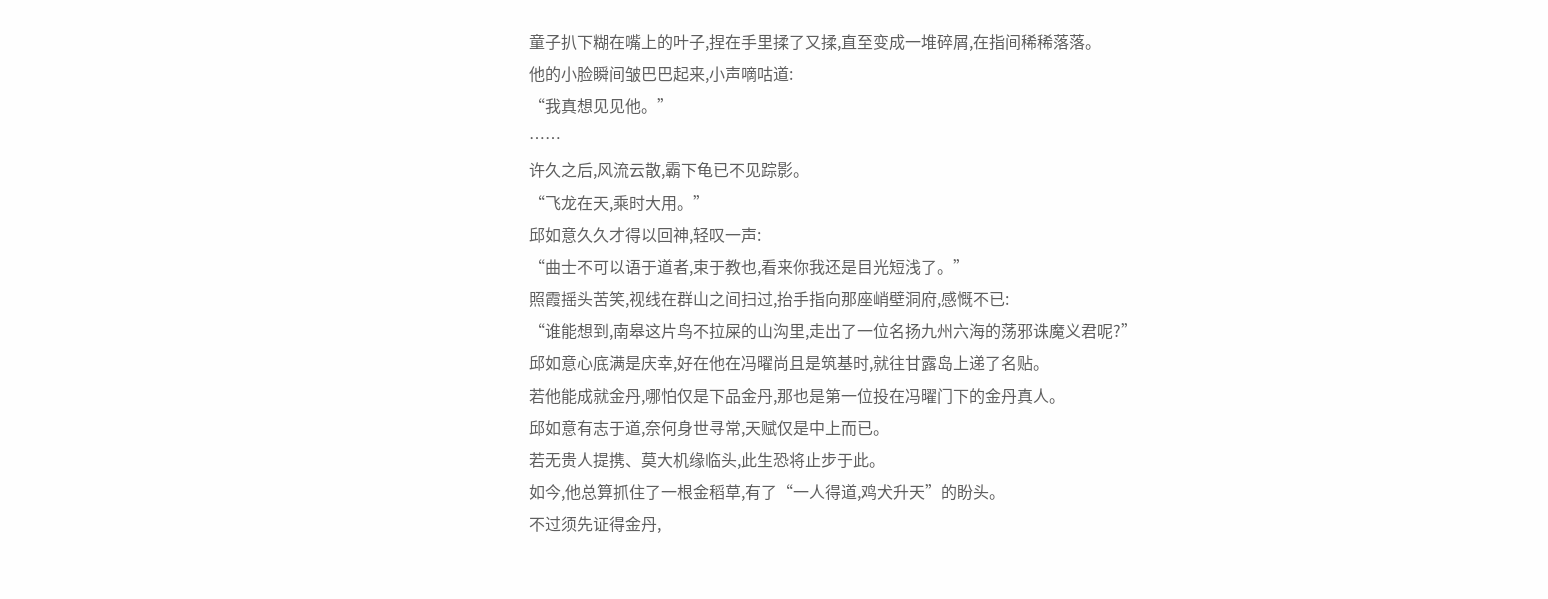童子扒下糊在嘴上的叶子,捏在手里揉了又揉,直至变成一堆碎屑,在指间稀稀落落。
他的小脸瞬间皱巴巴起来,小声嘀咕道:
“我真想见见他。”
……
许久之后,风流云散,霸下龟已不见踪影。
“飞龙在天,乘时大用。”
邱如意久久才得以回神,轻叹一声:
“曲士不可以语于道者,束于教也,看来你我还是目光短浅了。”
照霞摇头苦笑,视线在群山之间扫过,抬手指向那座峭壁洞府,感慨不已:
“谁能想到,南皋这片鸟不拉屎的山沟里,走出了一位名扬九州六海的荡邪诛魔义君呢?”
邱如意心底满是庆幸,好在他在冯曜尚且是筑基时,就往甘露岛上递了名贴。
若他能成就金丹,哪怕仅是下品金丹,那也是第一位投在冯曜门下的金丹真人。
邱如意有志于道,奈何身世寻常,天赋仅是中上而已。
若无贵人提携、莫大机缘临头,此生恐将止步于此。
如今,他总算抓住了一根金稻草,有了“一人得道,鸡犬升天”的盼头。
不过须先证得金丹,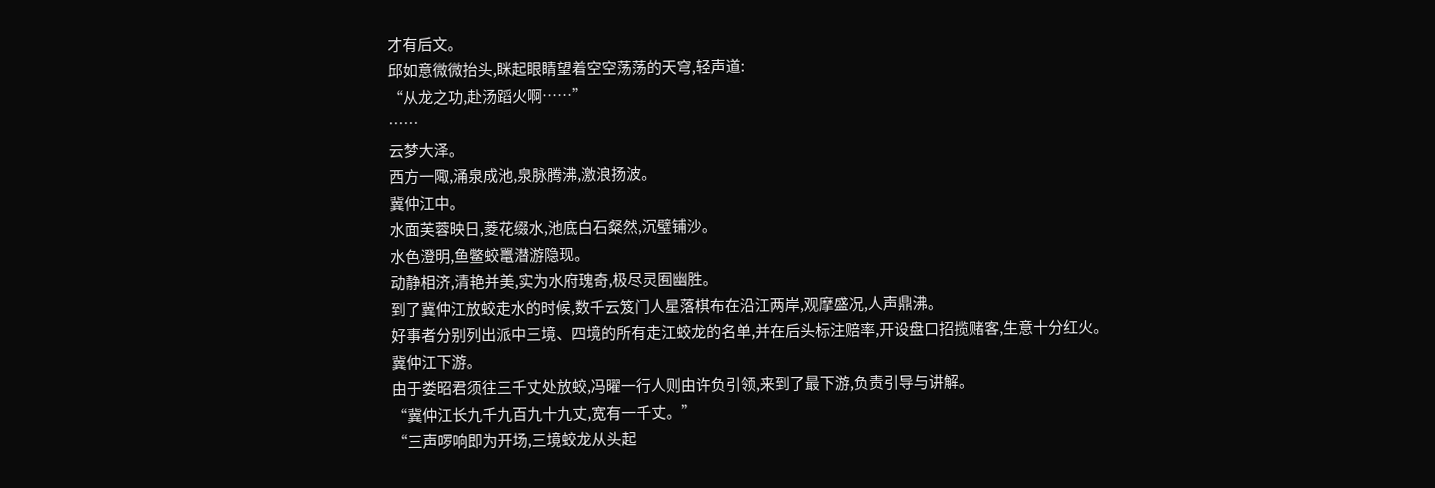才有后文。
邱如意微微抬头,眯起眼睛望着空空荡荡的天穹,轻声道:
“从龙之功,赴汤蹈火啊……”
……
云梦大泽。
西方一陬,涌泉成池,泉脉腾沸,激浪扬波。
冀仲江中。
水面芙蓉映日,菱花缀水,池底白石粲然,沉璧铺沙。
水色澄明,鱼鳖蛟鼍潜游隐现。
动静相济,清艳并美,实为水府瑰奇,极尽灵囿幽胜。
到了冀仲江放蛟走水的时候,数千云笈门人星落棋布在沿江两岸,观摩盛况,人声鼎沸。
好事者分别列出派中三境、四境的所有走江蛟龙的名单,并在后头标注赔率,开设盘口招揽赌客,生意十分红火。
冀仲江下游。
由于娄昭君须往三千丈处放蛟,冯曜一行人则由许负引领,来到了最下游,负责引导与讲解。
“冀仲江长九千九百九十九丈,宽有一千丈。”
“三声啰响即为开场,三境蛟龙从头起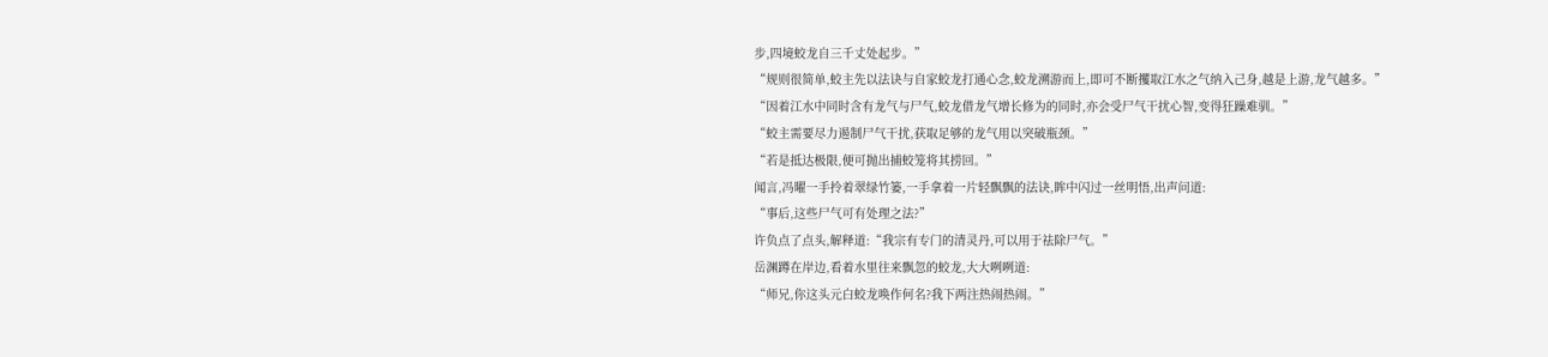步,四境蛟龙自三千丈处起步。”
“规则很简单,蛟主先以法诀与自家蛟龙打通心念,蛟龙溯游而上,即可不断攫取江水之气纳入己身,越是上游,龙气越多。”
“因着江水中同时含有龙气与尸气,蛟龙借龙气增长修为的同时,亦会受尸气干扰心智,变得狂躁难驯。”
“蛟主需要尽力遏制尸气干扰,获取足够的龙气用以突破瓶颈。”
“若是抵达极限,便可抛出捕蛟笼将其捞回。”
闻言,冯曜一手拎着翠绿竹篓,一手拿着一片轻飘飘的法诀,眸中闪过一丝明悟,出声问道:
“事后,这些尸气可有处理之法?”
许负点了点头,解释道:“我宗有专门的清灵丹,可以用于祛除尸气。”
岳渊蹲在岸边,看着水里往来飘忽的蛟龙,大大咧咧道:
“师兄,你这头元白蛟龙唤作何名?我下两注热闹热闹。”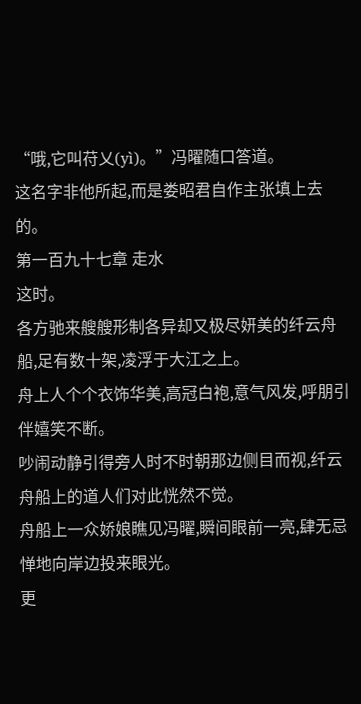“哦,它叫苻乂(yì)。”冯曜随口答道。
这名字非他所起,而是娄昭君自作主张填上去的。
第一百九十七章 走水
这时。
各方驰来艘艘形制各异却又极尽妍美的纤云舟船,足有数十架,凌浮于大江之上。
舟上人个个衣饰华美,高冠白袍,意气风发,呼朋引伴嬉笑不断。
吵闹动静引得旁人时不时朝那边侧目而视,纤云舟船上的道人们对此恍然不觉。
舟船上一众娇娘瞧见冯曜,瞬间眼前一亮,肆无忌惮地向岸边投来眼光。
更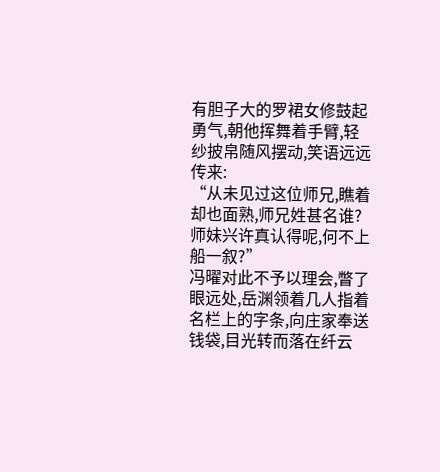有胆子大的罗裙女修鼓起勇气,朝他挥舞着手臂,轻纱披帛随风摆动,笑语远远传来:
“从未见过这位师兄,瞧着却也面熟,师兄姓甚名谁?师妹兴许真认得呢,何不上船一叙?”
冯曜对此不予以理会,瞥了眼远处,岳渊领着几人指着名栏上的字条,向庄家奉送钱袋,目光转而落在纤云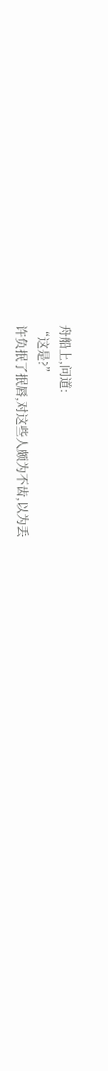舟船上,问道:
“这是?”
许负抿了抿唇,对这些人颇为不齿,以为丢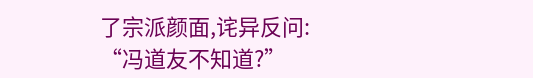了宗派颜面,诧异反问:
“冯道友不知道?”